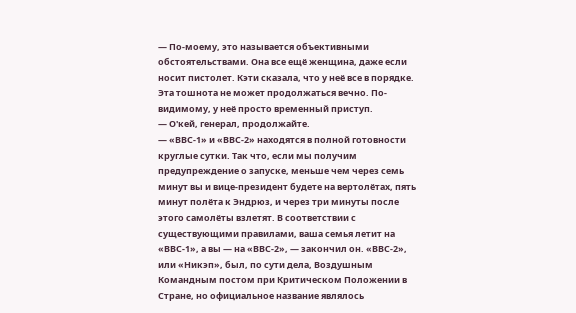— По-моему, это называется объективными обстоятельствами. Она все ещё женщина, даже если носит пистолет. Кэти сказала, что у неё все в порядке. Эта тошнота не может продолжаться вечно. По-видимому, у неё просто временный приступ.
— О'кей, генерал, продолжайте.
— «ВВС-1» и «ВВС-2» находятся в полной готовности круглые сутки. Так что, если мы получим предупреждение о запуске, меньше чем через семь минут вы и вице-президент будете на вертолётах, пять минут полёта к Эндрюз, и через три минуты после этого самолёты взлетят. В соответствии с существующими правилами, ваша семья летит на «ВВС-1», а вы — на «ВВС-2», — закончил он. «ВВС-2», или «Никэп», был, по сути дела, Воздушным Командным постом при Критическом Положении в Стране, но официальное название являлось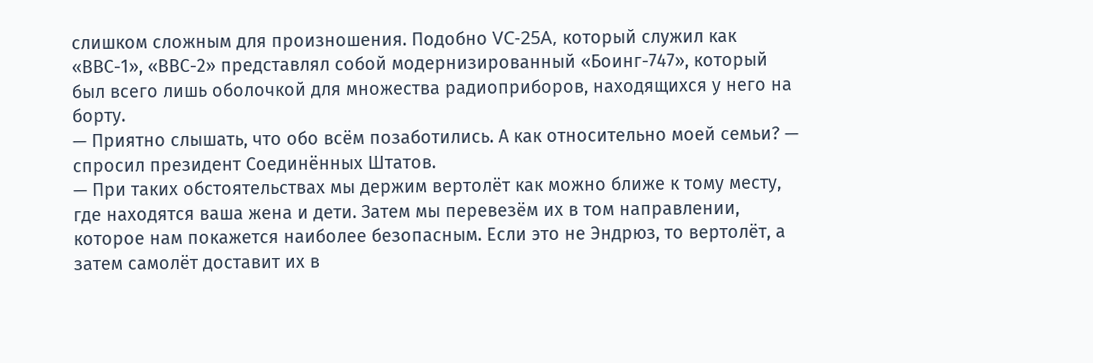слишком сложным для произношения. Подобно VC-25A, который служил как «ВВС-1», «ВВС-2» представлял собой модернизированный «Боинг-747», который был всего лишь оболочкой для множества радиоприборов, находящихся у него на борту.
— Приятно слышать, что обо всём позаботились. А как относительно моей семьи? — спросил президент Соединённых Штатов.
— При таких обстоятельствах мы держим вертолёт как можно ближе к тому месту, где находятся ваша жена и дети. Затем мы перевезём их в том направлении, которое нам покажется наиболее безопасным. Если это не Эндрюз, то вертолёт, а затем самолёт доставит их в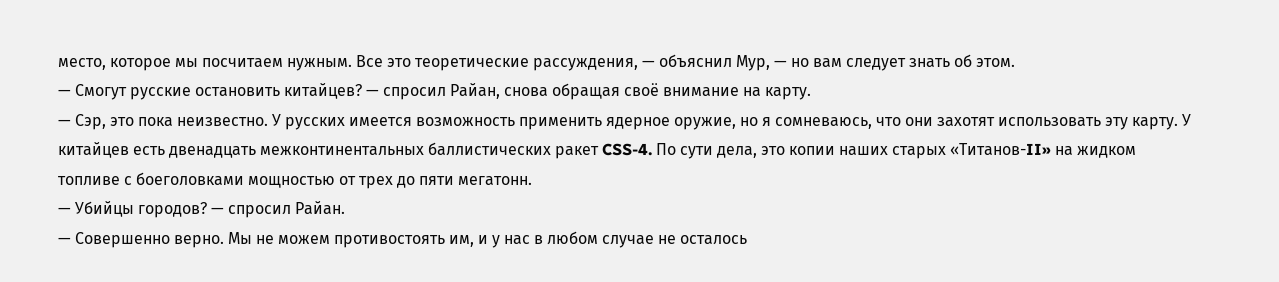место, которое мы посчитаем нужным. Все это теоретические рассуждения, — объяснил Мур, — но вам следует знать об этом.
— Смогут русские остановить китайцев? — спросил Райан, снова обращая своё внимание на карту.
— Сэр, это пока неизвестно. У русских имеется возможность применить ядерное оружие, но я сомневаюсь, что они захотят использовать эту карту. У китайцев есть двенадцать межконтинентальных баллистических ракет CSS-4. По сути дела, это копии наших старых «Титанов-II» на жидком топливе с боеголовками мощностью от трех до пяти мегатонн.
— Убийцы городов? — спросил Райан.
— Совершенно верно. Мы не можем противостоять им, и у нас в любом случае не осталось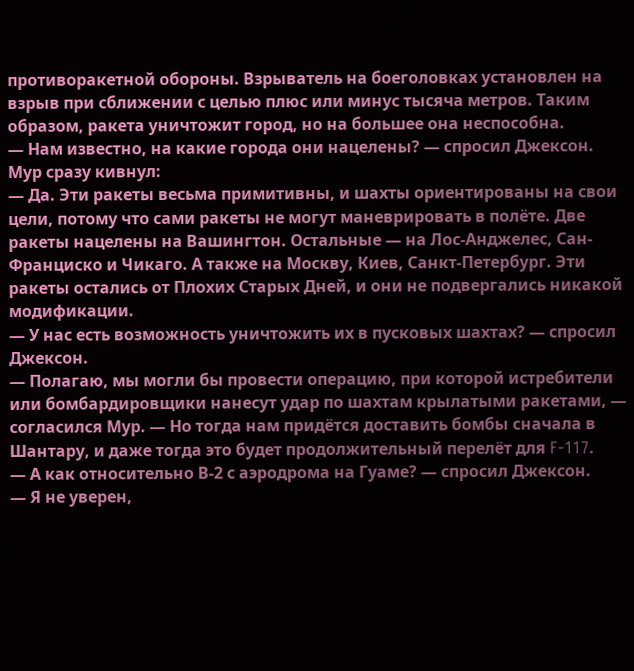противоракетной обороны. Взрыватель на боеголовках установлен на взрыв при сближении с целью плюс или минус тысяча метров. Таким образом, ракета уничтожит город, но на большее она неспособна.
— Нам известно, на какие города они нацелены? — спросил Джексон.
Мур сразу кивнул:
— Да. Эти ракеты весьма примитивны, и шахты ориентированы на свои цели, потому что сами ракеты не могут маневрировать в полёте. Две ракеты нацелены на Вашингтон. Остальные — на Лос-Анджелес, Сан-Франциско и Чикаго. А также на Москву, Киев, Санкт-Петербург. Эти ракеты остались от Плохих Старых Дней, и они не подвергались никакой модификации.
— У нас есть возможность уничтожить их в пусковых шахтах? — спросил Джексон.
— Полагаю, мы могли бы провести операцию, при которой истребители или бомбардировщики нанесут удар по шахтам крылатыми ракетами, — согласился Мур. — Но тогда нам придётся доставить бомбы сначала в Шантару, и даже тогда это будет продолжительный перелёт для F-117.
— А как относительно В-2 с аэродрома на Гуаме? — спросил Джексон.
— Я не уверен,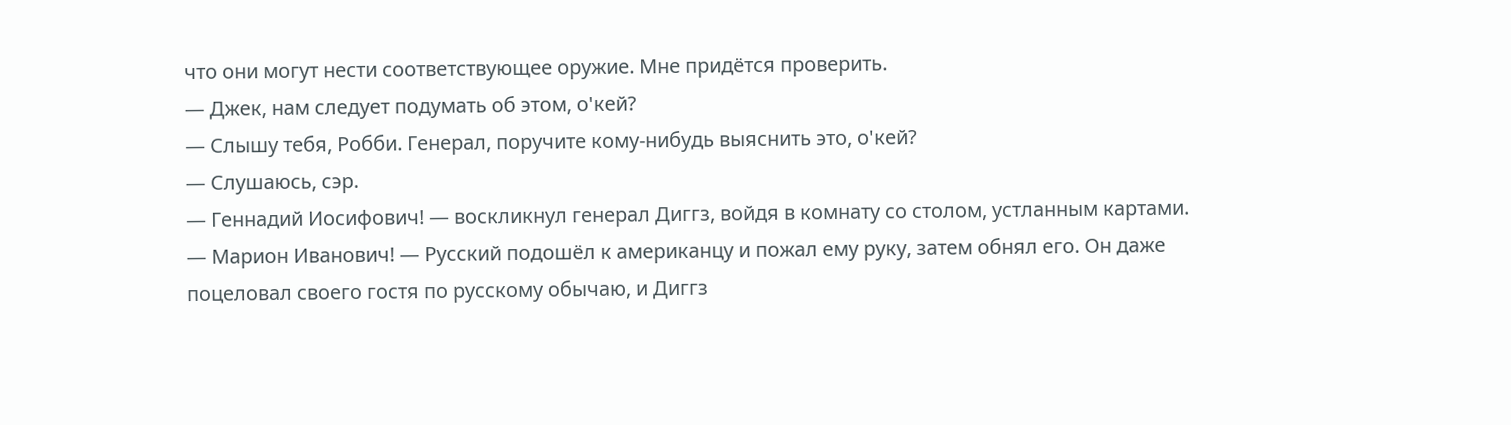что они могут нести соответствующее оружие. Мне придётся проверить.
— Джек, нам следует подумать об этом, о'кей?
— Слышу тебя, Робби. Генерал, поручите кому-нибудь выяснить это, о'кей?
— Слушаюсь, сэр.
— Геннадий Иосифович! — воскликнул генерал Диггз, войдя в комнату со столом, устланным картами.
— Марион Иванович! — Русский подошёл к американцу и пожал ему руку, затем обнял его. Он даже поцеловал своего гостя по русскому обычаю, и Диггз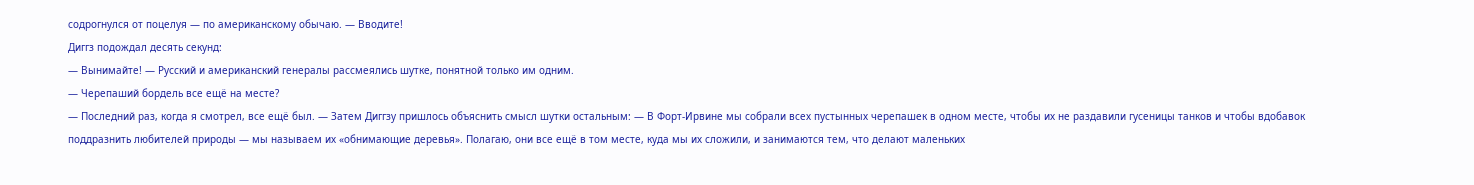содрогнулся от поцелуя — по американскому обычаю. — Вводите!
Диггз подождал десять секунд:
— Вынимайте! — Русский и американский генералы рассмеялись шутке, понятной только им одним.
— Черепаший бордель все ещё на месте?
— Последний раз, когда я смотрел, все ещё был. — Затем Диггзу пришлось объяснить смысл шутки остальным: — В Форт-Ирвине мы собрали всех пустынных черепашек в одном месте, чтобы их не раздавили гусеницы танков и чтобы вдобавок поддразнить любителей природы — мы называем их «обнимающие деревья». Полагаю, они все ещё в том месте, куда мы их сложили, и занимаются тем, что делают маленьких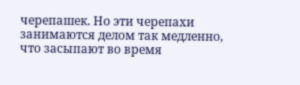черепашек. Но эти черепахи занимаются делом так медленно, что засыпают во время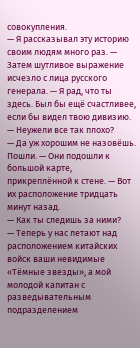совокупления.
— Я рассказывал эту историю своим людям много раз. — Затем шутливое выражение исчезло с лица русского генерала. — Я рад, что ты здесь. Был бы ещё счастливее, если бы видел твою дивизию.
— Неужели все так плохо?
— Да уж хорошим не назовёшь. Пошли. — Они подошли к большой карте, прикреплённой к стене. — Вот их расположение тридцать минут назад.
— Как ты следишь за ними?
— Теперь у нас летают над расположением китайских войск ваши невидимые «Тёмные звезды», а мой молодой капитан с разведывательным подразделением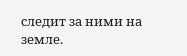следит за ними на земле.